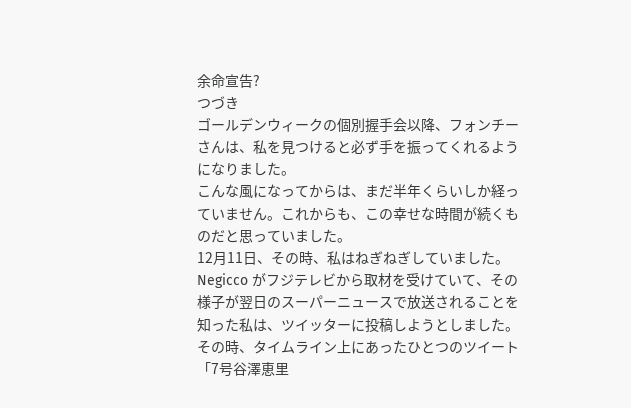余命宣告?
つづき
ゴールデンウィークの個別握手会以降、フォンチーさんは、私を見つけると必ず手を振ってくれるようになりました。
こんな風になってからは、まだ半年くらいしか経っていません。これからも、この幸せな時間が続くものだと思っていました。
12月11日、その時、私はねぎねぎしていました。
Negicco がフジテレビから取材を受けていて、その様子が翌日のスーパーニュースで放送されることを知った私は、ツイッターに投稿しようとしました。
その時、タイムライン上にあったひとつのツイート
「7号谷澤恵里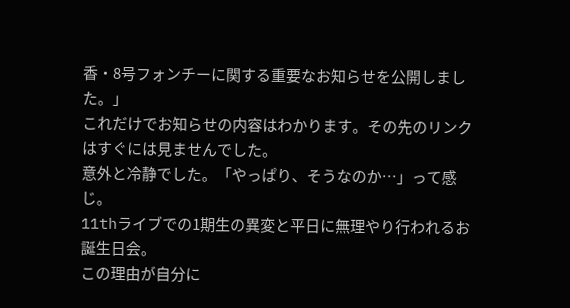香・8号フォンチーに関する重要なお知らせを公開しました。」
これだけでお知らせの内容はわかります。その先のリンクはすぐには見ませんでした。
意外と冷静でした。「やっぱり、そうなのか…」って感じ。
11thライブでの1期生の異変と平日に無理やり行われるお誕生日会。
この理由が自分に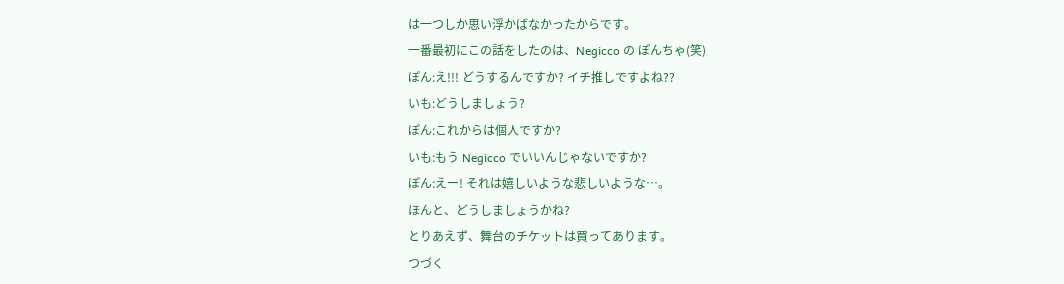は一つしか思い浮かばなかったからです。
一番最初にこの話をしたのは、Negicco の ぽんちゃ(笑)
ぽん:え!!! どうするんですか? イチ推しですよね??
いも:どうしましょう?
ぽん:これからは個人ですか?
いも:もう Negicco でいいんじゃないですか?
ぽん:えー! それは嬉しいような悲しいような…。
ほんと、どうしましょうかね?
とりあえず、舞台のチケットは買ってあります。
つづく